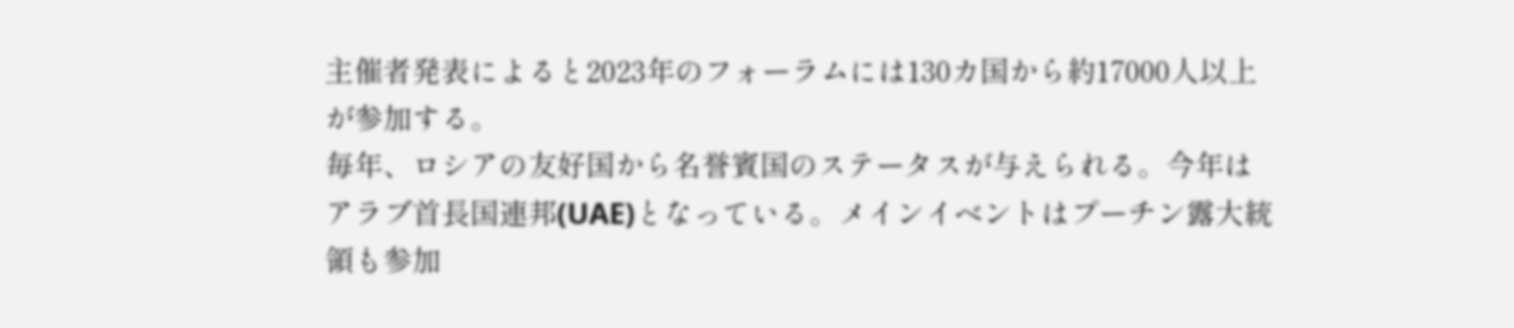主催者発表によると2023年のフォーラムには130カ国から約17000人以上が参加する。
毎年、ロシアの友好国から名誉賓国のステータスが与えられる。今年はアラブ首長国連邦(UAE)となっている。メインイベントはプーチン露大統領も参加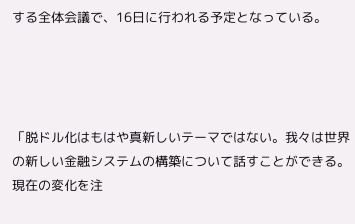する全体会議で、16日に行われる予定となっている。




「脱ドル化はもはや真新しいテーマではない。我々は世界の新しい金融システムの構築について話すことができる。現在の変化を注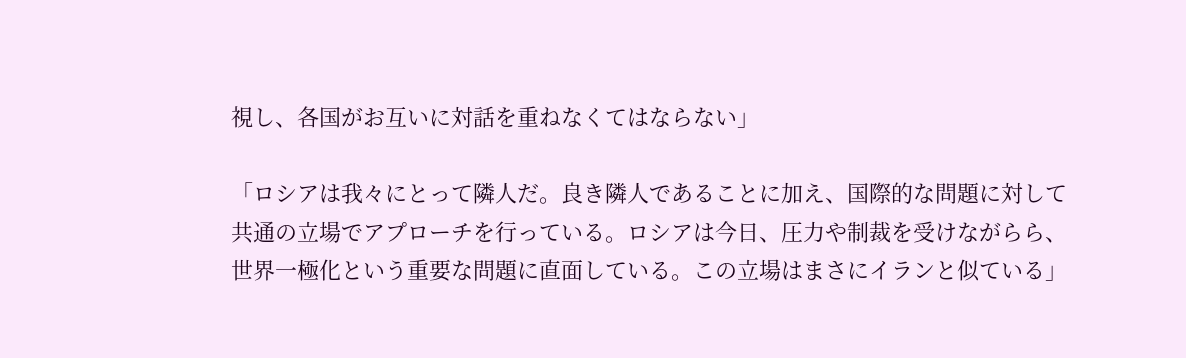視し、各国がお互いに対話を重ねなくてはならない」

「ロシアは我々にとって隣人だ。良き隣人であることに加え、国際的な問題に対して共通の立場でアプローチを行っている。ロシアは今日、圧力や制裁を受けながらら、世界一極化という重要な問題に直面している。この立場はまさにイランと似ている」